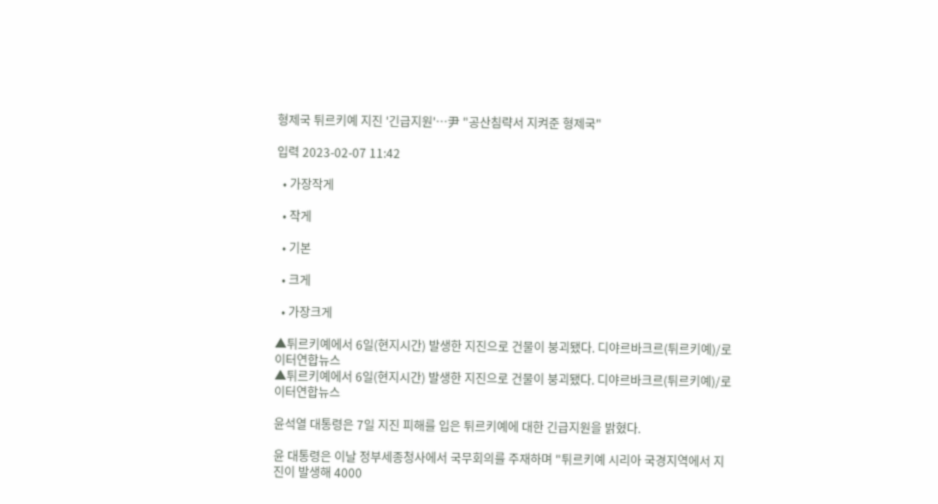형제국 튀르키예 지진 '긴급지원'…尹 "공산침략서 지켜준 형제국"

입력 2023-02-07 11:42

  • 가장작게

  • 작게

  • 기본

  • 크게

  • 가장크게

▲튀르키예에서 6일(현지시간) 발생한 지진으로 건물이 붕괴됐다. 디야르바크르(튀르키예)/로이터연합뉴스
▲튀르키예에서 6일(현지시간) 발생한 지진으로 건물이 붕괴됐다. 디야르바크르(튀르키예)/로이터연합뉴스

윤석열 대통령은 7일 지진 피해를 입은 튀르키예에 대한 긴급지원을 밝혔다.

윤 대통령은 이날 정부세종청사에서 국무회의를 주재하며 "튀르키예 시리아 국경지역에서 지진이 발생해 4000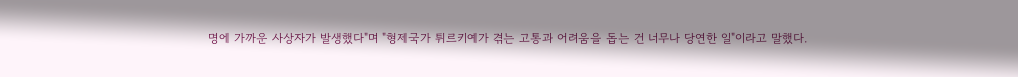명에 가까운 사상자가 발생했다"며 "형제국가 튀르키예가 겪는 고통과 어려움을 돕는 건 너무나 당연한 일"이라고 말했다.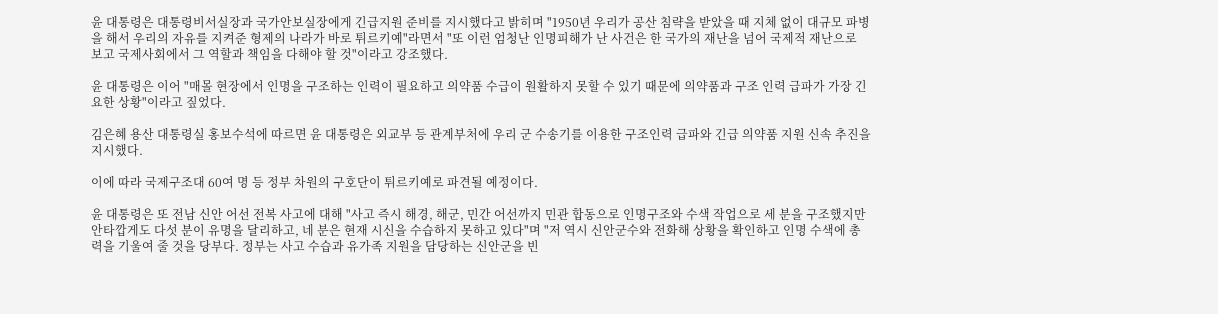윤 대통령은 대통령비서실장과 국가안보실장에게 긴급지원 준비를 지시했다고 밝히며 "1950년 우리가 공산 침략을 받았을 때 지체 없이 대규모 파병을 해서 우리의 자유를 지켜준 형제의 나라가 바로 튀르키예"라면서 "또 이런 엄청난 인명피해가 난 사건은 한 국가의 재난을 넘어 국제적 재난으로 보고 국제사회에서 그 역할과 책임을 다해야 할 것"이라고 강조했다.

윤 대통령은 이어 "매몰 현장에서 인명을 구조하는 인력이 필요하고 의약품 수급이 원활하지 못할 수 있기 때문에 의약품과 구조 인력 급파가 가장 긴요한 상황"이라고 짚었다.

김은혜 용산 대통령실 홍보수석에 따르면 윤 대통령은 외교부 등 관계부처에 우리 군 수송기를 이용한 구조인력 급파와 긴급 의약품 지원 신속 추진을 지시했다.

이에 따라 국제구조대 60여 명 등 정부 차원의 구호단이 튀르키예로 파견될 예정이다.

윤 대통령은 또 전남 신안 어선 전복 사고에 대해 "사고 즉시 해경, 해군, 민간 어선까지 민관 합동으로 인명구조와 수색 작업으로 세 분을 구조했지만 안타깝게도 다섯 분이 유명을 달리하고, 네 분은 현재 시신을 수습하지 못하고 있다"며 "저 역시 신안군수와 전화해 상황을 확인하고 인명 수색에 총력을 기울여 줄 것을 당부다. 정부는 사고 수습과 유가족 지원을 담당하는 신안군을 빈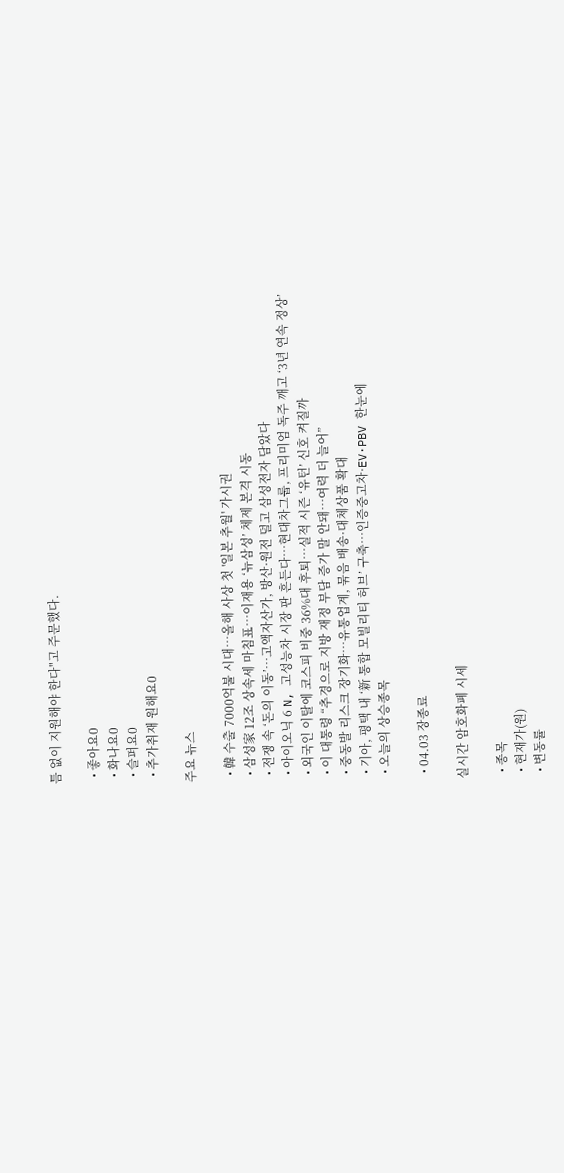틈 없이 지원해야 한다"고 주문했다.

  • 좋아요0
  • 화나요0
  • 슬퍼요0
  • 추가취재 원해요0

주요 뉴스

  • 韓 수출 7000억불 시대⋯올해 사상 첫 '일본 추월' 가시권
  • 삼성家 12조 상속세 마침표…이재용 ‘뉴삼성’ 체제 본격 시동
  • 전쟁 속 ‘돈의 이동’…고액자산가, 방산·원전 덜고 삼성전자 담았다
  • 아이오닉 6 N, 고성능차 시장 판 흔든다…현대차그룹, 프리미엄 독주 깨고 ‘3년 연속 정상’
  • 외국인 이탈에 코스피 비중 36%대 후퇴…실적 시즌 ‘유턴’ 신호 켜질까
  • 이 대통령 “추경으로 지방 재정 부담 증가 말 안돼…여력 더 늘어”
  • 중동발 리스크 장기화…유통업계, 묶음 배송·대체상품 확대
  • 기아, 평택 내 ‘新 통합 모빌리티 허브’ 구축…인증중고차·EV·PBV 한눈에
  • 오늘의 상승종목

  • 04.03 장종료

실시간 암호화폐 시세

  • 종목
  • 현재가(원)
  • 변동률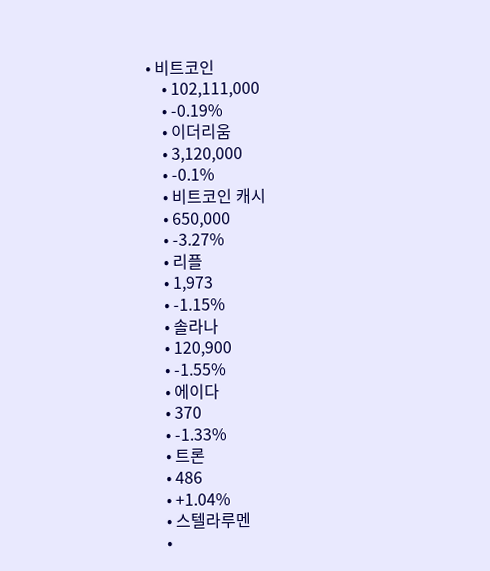• 비트코인
    • 102,111,000
    • -0.19%
    • 이더리움
    • 3,120,000
    • -0.1%
    • 비트코인 캐시
    • 650,000
    • -3.27%
    • 리플
    • 1,973
    • -1.15%
    • 솔라나
    • 120,900
    • -1.55%
    • 에이다
    • 370
    • -1.33%
    • 트론
    • 486
    • +1.04%
    • 스텔라루멘
    •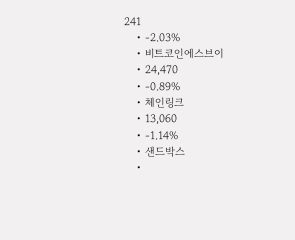241
    • -2.03%
    • 비트코인에스브이
    • 24,470
    • -0.89%
    • 체인링크
    • 13,060
    • -1.14%
    • 샌드박스
    •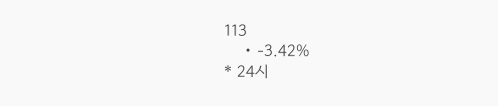113
    • -3.42%
* 24시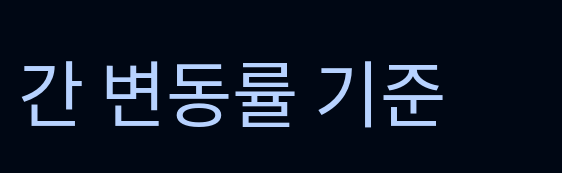간 변동률 기준